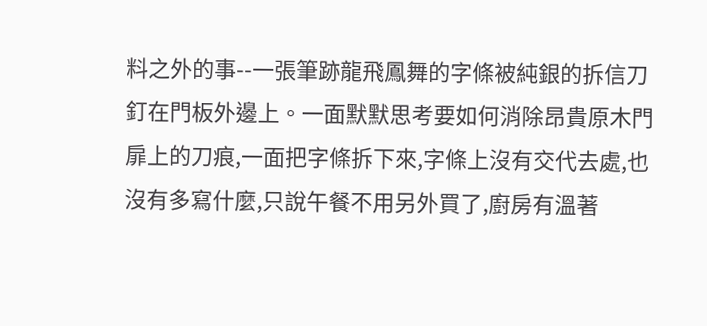料之外的事--一張筆跡龍飛鳳舞的字條被純銀的拆信刀釘在門板外邊上。一面默默思考要如何消除昂貴原木門扉上的刀痕,一面把字條拆下來,字條上沒有交代去處,也沒有多寫什麼,只說午餐不用另外買了,廚房有溫著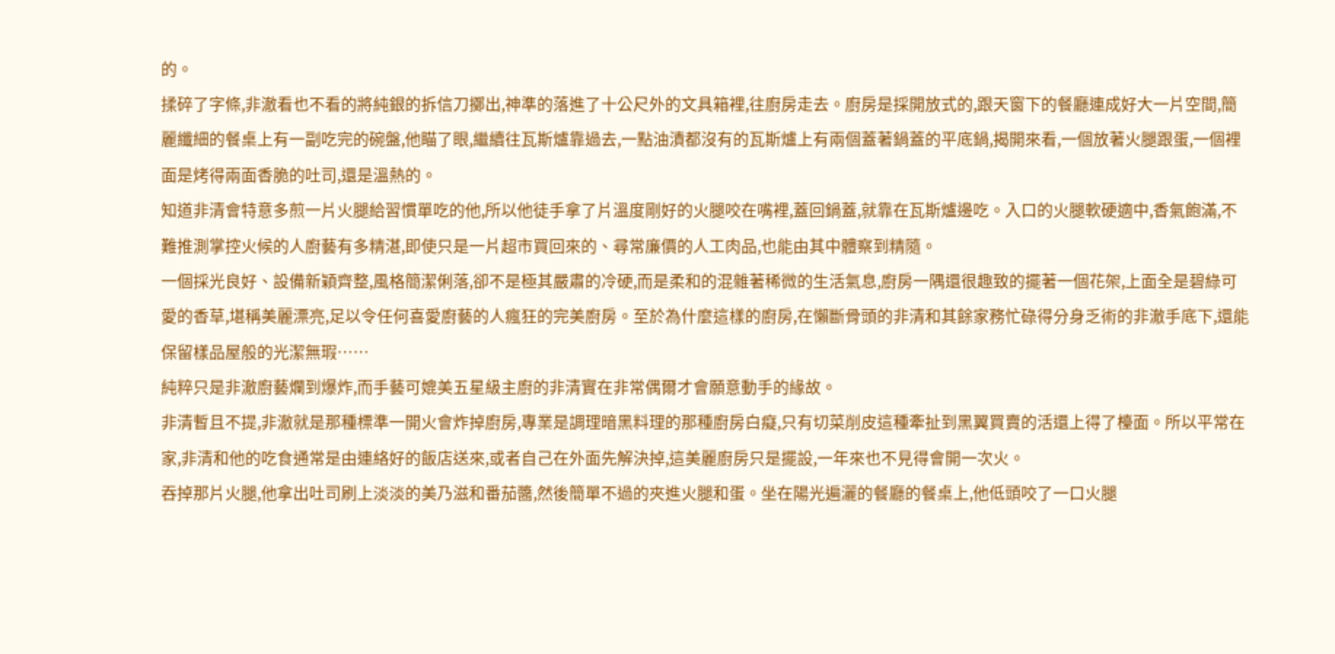的。
揉碎了字條,非澈看也不看的將純銀的拆信刀擲出,神準的落進了十公尺外的文具箱裡,往廚房走去。廚房是採開放式的,跟天窗下的餐廳連成好大一片空間,簡麗纖細的餐桌上有一副吃完的碗盤,他瞄了眼,繼續往瓦斯爐靠過去,一點油漬都沒有的瓦斯爐上有兩個蓋著鍋蓋的平底鍋,揭開來看,一個放著火腿跟蛋,一個裡面是烤得兩面香脆的吐司,還是溫熱的。
知道非清會特意多煎一片火腿給習慣單吃的他,所以他徒手拿了片溫度剛好的火腿咬在嘴裡,蓋回鍋蓋,就靠在瓦斯爐邊吃。入口的火腿軟硬適中,香氣飽滿,不難推測掌控火候的人廚藝有多精湛,即使只是一片超市買回來的、尋常廉價的人工肉品,也能由其中體察到精隨。
一個採光良好、設備新穎齊整,風格簡潔俐落,卻不是極其嚴肅的冷硬,而是柔和的混雜著稀微的生活氣息,廚房一隅還很趣致的擺著一個花架,上面全是碧綠可愛的香草,堪稱美麗漂亮,足以令任何喜愛廚藝的人瘋狂的完美廚房。至於為什麼這樣的廚房,在懶斷骨頭的非清和其餘家務忙碌得分身乏術的非澈手底下,還能保留樣品屋般的光潔無瑕……
純粹只是非澈廚藝爛到爆炸,而手藝可媲美五星級主廚的非清實在非常偶爾才會願意動手的緣故。
非清暫且不提,非澈就是那種標準一開火會炸掉廚房,專業是調理暗黑料理的那種廚房白癡,只有切菜削皮這種牽扯到黑翼買賣的活還上得了檯面。所以平常在家,非清和他的吃食通常是由連絡好的飯店送來,或者自己在外面先解決掉,這美麗廚房只是擺設,一年來也不見得會開一次火。
吞掉那片火腿,他拿出吐司刷上淡淡的美乃滋和番茄醬,然後簡單不過的夾進火腿和蛋。坐在陽光遍灑的餐廳的餐桌上,他低頭咬了一口火腿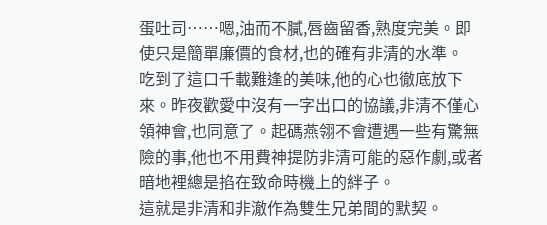蛋吐司……嗯,油而不膩,唇齒留香,熟度完美。即使只是簡單廉價的食材,也的確有非清的水準。
吃到了這口千載難逢的美味,他的心也徹底放下來。昨夜歡愛中沒有一字出口的協議,非清不僅心領神會,也同意了。起碼燕翎不會遭遇一些有驚無險的事,他也不用費神提防非清可能的惡作劇,或者暗地裡總是掐在致命時機上的絆子。
這就是非清和非澈作為雙生兄弟間的默契。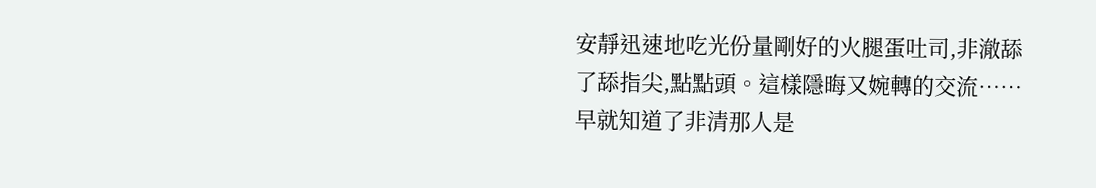安靜迅速地吃光份量剛好的火腿蛋吐司,非澈舔了舔指尖,點點頭。這樣隱晦又婉轉的交流……早就知道了非清那人是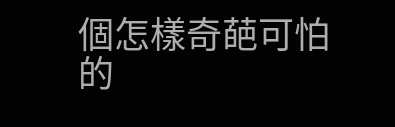個怎樣奇葩可怕的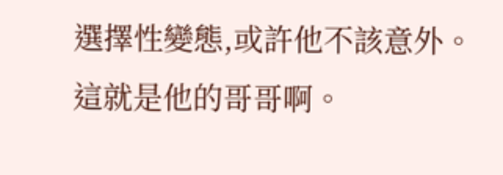選擇性變態,或許他不該意外。
這就是他的哥哥啊。